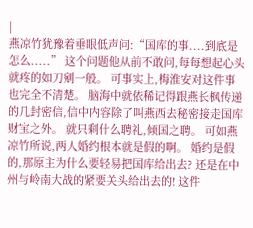|
燕凉竹犹豫着垂眼低声问:“国库的事....到底是怎么.....” 这个问题他从前不敢问,每每想起心头就疼的如刀剜一般。 可事实上,梅淮安对这件事也完全不清楚。 脑海中就依稀记得跟燕长枫传递的几封密信,信中内容除了叫燕西去秘密接走国库财宝之外。 就只剩什么聘礼,倾国之聘。 可如燕凉竹所说,两人婚约根本就是假的啊。 婚约是假的,那原主为什么要轻易把国库给出去? 还是在中州与岭南大战的紧要关头给出去的! 这件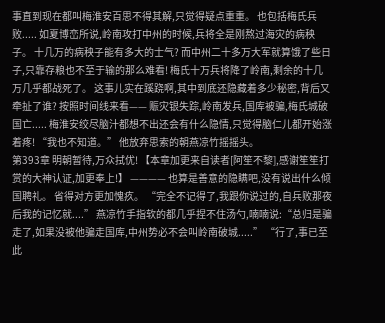事直到现在都叫梅淮安百思不得其解,只觉得疑点重重。 也包括梅氏兵败..... 如夏博峦所说,岭南攻打中州的时候,兵将全是刚熬过海灾的病秧子。 十几万的病秧子能有多大的士气? 而中州二十多万大军就算饿了些日子,只靠存粮也不至于输的那么难看! 梅氏十万兵将降了岭南,剩余的十几万几乎都战死了。 这事儿实在蹊跷啊,其中到底还隐藏着多少秘密,背后又牵扯了谁? 按照时间线来看—— 赈灾银失踪,岭南发兵,国库被骗,梅氏城破国亡..... 梅淮安绞尽脑汁都想不出还会有什么隐情,只觉得脑仁儿都开始涨着疼! “我也不知道。” 他放弃思索的朝燕凉竹摇摇头。
第393章 明朝暂待,万众拭优! 【本章加更来自读者[阿笙不黎],感谢笙笙打赏的大神认证,加更奉上!】 ———— 也算是善意的隐瞒吧,没有说出什么倾国聘礼。 省得对方更加愧疚。 “完全不记得了,我跟你说过的,自兵败那夜后我的记忆就....” 燕凉竹手指软的都几乎捏不住汤勺,喃喃说:“总归是骗走了,如果没被他骗走国库,中州势必不会叫岭南破城.....” “行了,事已至此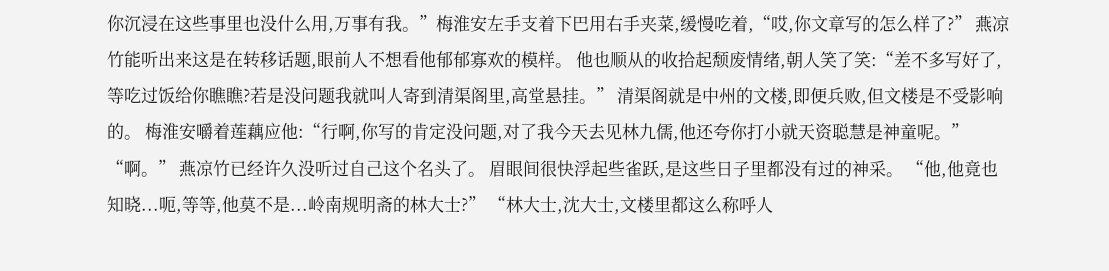你沉浸在这些事里也没什么用,万事有我。”梅淮安左手支着下巴用右手夹菜,缓慢吃着,“哎,你文章写的怎么样了?” 燕凉竹能听出来这是在转移话题,眼前人不想看他郁郁寡欢的模样。 他也顺从的收拾起颓废情绪,朝人笑了笑:“差不多写好了,等吃过饭给你瞧瞧?若是没问题我就叫人寄到清渠阁里,高堂悬挂。” 清渠阁就是中州的文楼,即便兵败,但文楼是不受影响的。 梅淮安嚼着莲藕应他:“行啊,你写的肯定没问题,对了我今天去见林九儒,他还夸你打小就天资聪慧是神童呢。” “啊。” 燕凉竹已经许久没听过自己这个名头了。 眉眼间很快浮起些雀跃,是这些日子里都没有过的神采。 “他,他竟也知晓...呃,等等,他莫不是...岭南规明斋的林大士?” “林大士,沈大士,文楼里都这么称呼人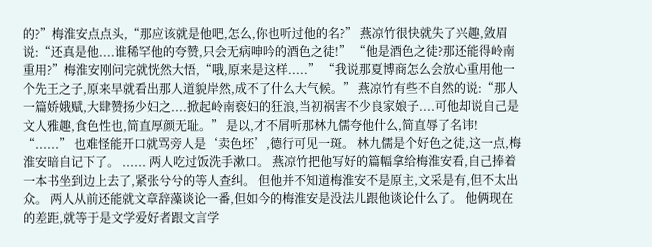的?”梅淮安点点头,“那应该就是他吧,怎么,你也听过他的名?” 燕凉竹很快就失了兴趣,敛眉说:“还真是他....谁稀罕他的夸赞,只会无病呻吟的酒色之徒!” “他是酒色之徒?那还能得岭南重用?”梅淮安刚问完就恍然大悟,“哦,原来是这样.....” “我说那夏博商怎么会放心重用他一个先王之子,原来早就看出那人道貌岸然,成不了什么大气候。” 燕凉竹有些不自然的说:“那人一篇娇娥赋,大肆赞扬少妇之....掀起岭南亵妇的狂浪,当初祸害不少良家娘子....可他却说自己是文人雅趣,食色性也,简直厚颜无耻。” 是以,才不屑听那林九儒夸他什么,简直辱了名讳! “......” 也难怪能开口就骂旁人是‘卖色坯’,德行可见一斑。 林九儒是个好色之徒,这一点,梅淮安暗自记下了。 ...... 两人吃过饭洗手漱口。 燕凉竹把他写好的篇幅拿给梅淮安看,自己捧着一本书坐到边上去了,紧张兮兮的等人查纠。 但他并不知道梅淮安不是原主,文采是有,但不太出众。 两人从前还能就文章辞藻谈论一番,但如今的梅淮安是没法儿跟他谈论什么了。 他俩现在的差距,就等于是文学爱好者跟文言学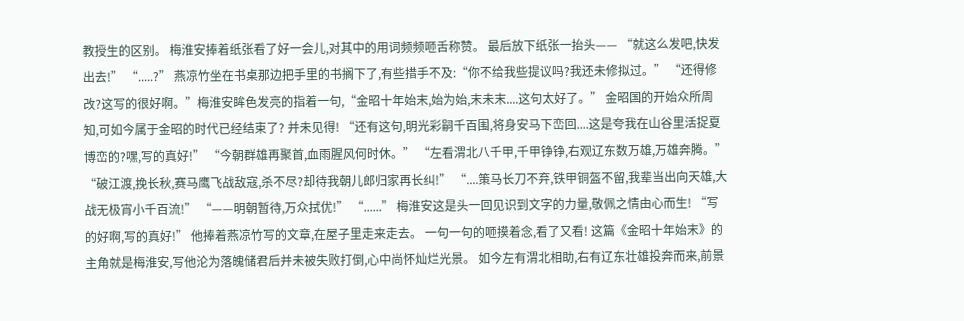教授生的区别。 梅淮安捧着纸张看了好一会儿,对其中的用词频频咂舌称赞。 最后放下纸张一抬头—— “就这么发吧,快发出去!” “.....?” 燕凉竹坐在书桌那边把手里的书搁下了,有些措手不及:“你不给我些提议吗?我还未修拟过。” “还得修改?这写的很好啊。”梅淮安眸色发亮的指着一句,“金昭十年始末,始为始,末未末....这句太好了。” 金昭国的开始众所周知,可如今属于金昭的时代已经结束了? 并未见得! “还有这句,明光彩嗣千百围,将身安马下峦回....这是夸我在山谷里活捉夏博峦的?嘿,写的真好!” “今朝群雄再聚首,血雨腥风何时休。” “左看渭北八千甲,千甲铮铮,右观辽东数万雄,万雄奔腾。” “破江渡,挽长秋,赛马鹰飞战敌寇,杀不尽?却待我朝儿郎归家再长纠!” “....策马长刀不弃,铁甲铜盔不留,我辈当出向天雄,大战无极宵小千百流!” “——明朝暂待,万众拭优!” “......” 梅淮安这是头一回见识到文字的力量,敬佩之情由心而生! “写的好啊,写的真好!” 他捧着燕凉竹写的文章,在屋子里走来走去。 一句一句的咂摸着念,看了又看! 这篇《金昭十年始末》的主角就是梅淮安,写他沦为落魄储君后并未被失败打倒,心中尚怀灿烂光景。 如今左有渭北相助,右有辽东壮雄投奔而来,前景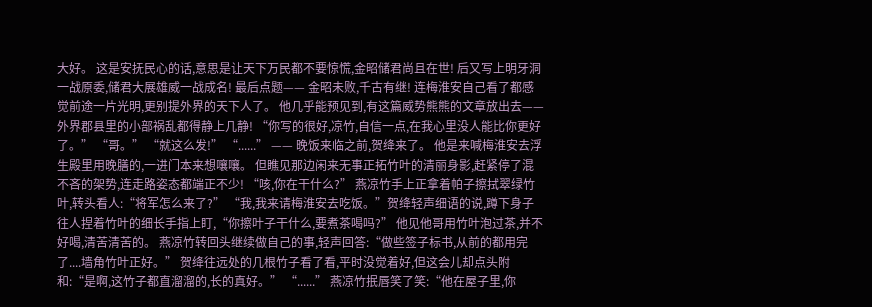大好。 这是安抚民心的话,意思是让天下万民都不要惊慌,金昭储君尚且在世! 后又写上明牙洞一战原委,储君大展雄威一战成名! 最后点题—— 金昭未败,千古有继! 连梅淮安自己看了都感觉前途一片光明,更别提外界的天下人了。 他几乎能预见到,有这篇威势熊熊的文章放出去—— 外界郡县里的小部祸乱都得静上几静! “你写的很好,凉竹,自信一点,在我心里没人能比你更好了。” “哥。” “就这么发!” “......” —— 晚饭来临之前,贺绛来了。 他是来喊梅淮安去浮生殿里用晚膳的,一进门本来想嚷嚷。 但瞧见那边闲来无事正拓竹叶的清丽身影,赶紧停了混不吝的架势,连走路姿态都端正不少! “咳,你在干什么?” 燕凉竹手上正拿着帕子擦拭翠绿竹叶,转头看人:“将军怎么来了?” “我,我来请梅淮安去吃饭。”贺绛轻声细语的说,蹲下身子往人捏着竹叶的细长手指上盯,“你擦叶子干什么,要煮茶喝吗?” 他见他哥用竹叶泡过茶,并不好喝,清苦清苦的。 燕凉竹转回头继续做自己的事,轻声回答:“做些签子标书,从前的都用完了....墙角竹叶正好。” 贺绛往远处的几根竹子看了看,平时没觉着好,但这会儿却点头附和:“是啊,这竹子都直溜溜的,长的真好。” “......” 燕凉竹抿唇笑了笑:“他在屋子里,你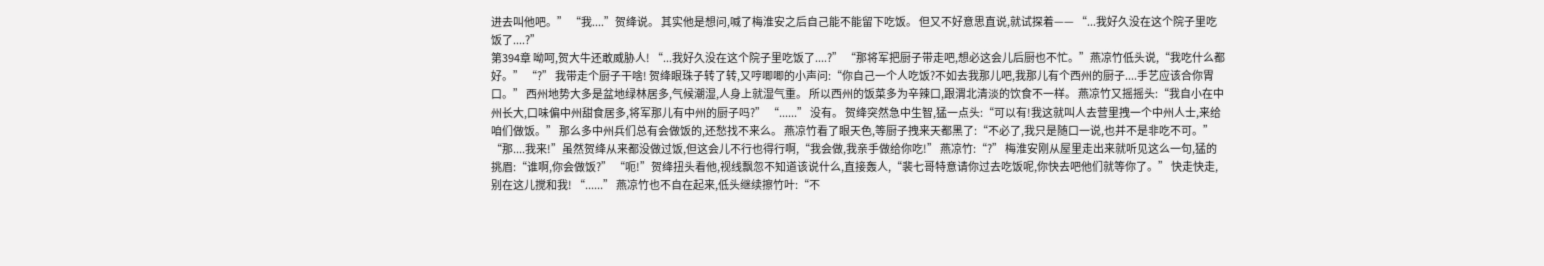进去叫他吧。” “我....”贺绛说。 其实他是想问,喊了梅淮安之后自己能不能留下吃饭。 但又不好意思直说,就试探着—— “...我好久没在这个院子里吃饭了....?”
第394章 呦呵,贺大牛还敢威胁人! “...我好久没在这个院子里吃饭了....?” “那将军把厨子带走吧,想必这会儿后厨也不忙。”燕凉竹低头说,“我吃什么都好。” “?” 我带走个厨子干啥! 贺绛眼珠子转了转,又哼唧唧的小声问:“你自己一个人吃饭?不如去我那儿吧,我那儿有个西州的厨子....手艺应该合你胃口。” 西州地势大多是盆地绿林居多,气候潮湿,人身上就湿气重。 所以西州的饭菜多为辛辣口,跟渭北清淡的饮食不一样。 燕凉竹又摇摇头:“我自小在中州长大,口味偏中州甜食居多,将军那儿有中州的厨子吗?” “......” 没有。 贺绛突然急中生智,猛一点头:“可以有!我这就叫人去营里拽一个中州人士,来给咱们做饭。” 那么多中州兵们总有会做饭的,还愁找不来么。 燕凉竹看了眼天色,等厨子拽来天都黑了:“不必了,我只是随口一说,也并不是非吃不可。” “那....我来!”虽然贺绛从来都没做过饭,但这会儿不行也得行啊,“我会做,我亲手做给你吃!” 燕凉竹:“?” 梅淮安刚从屋里走出来就听见这么一句,猛的挑眉:“谁啊,你会做饭?” “呃!”贺绛扭头看他,视线飘忽不知道该说什么,直接轰人,“裴七哥特意请你过去吃饭呢,你快去吧他们就等你了。” 快走快走,别在这儿搅和我! “......” 燕凉竹也不自在起来,低头继续擦竹叶:“不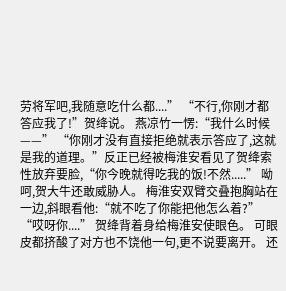劳将军吧,我随意吃什么都....” “不行,你刚才都答应我了!”贺绛说。 燕凉竹一愣:“我什么时候——” “你刚才没有直接拒绝就表示答应了,这就是我的道理。”反正已经被梅淮安看见了贺绛索性放弃要脸,“你今晚就得吃我的饭!不然.....” 呦呵,贺大牛还敢威胁人。 梅淮安双臂交叠抱胸站在一边,斜眼看他:“就不吃了你能把他怎么着?” “哎呀你....” 贺绛背着身给梅淮安使眼色。 可眼皮都挤酸了对方也不饶他一句,更不说要离开。 还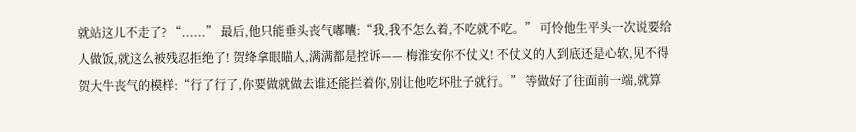就站这儿不走了? “......” 最后,他只能垂头丧气嘟囔:“我,我不怎么着,不吃就不吃。” 可怜他生平头一次说要给人做饭,就这么被残忍拒绝了! 贺绛拿眼瞄人,满满都是控诉—— 梅淮安你不仗义! 不仗义的人到底还是心软,见不得贺大牛丧气的模样:“行了行了,你要做就做去谁还能拦着你,别让他吃坏肚子就行。” 等做好了往面前一端,就算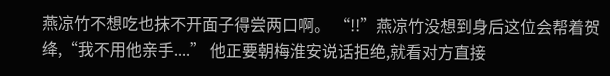燕凉竹不想吃也抹不开面子得尝两口啊。 “!!”燕凉竹没想到身后这位会帮着贺绛,“我不用他亲手....” 他正要朝梅淮安说话拒绝,就看对方直接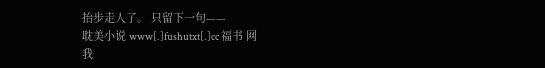抬步走人了。 只留下一句——
耽美小说 www[.]fushutxt[.]cc 福书 网
我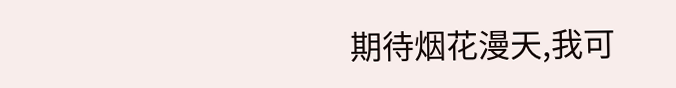期待烟花漫天,我可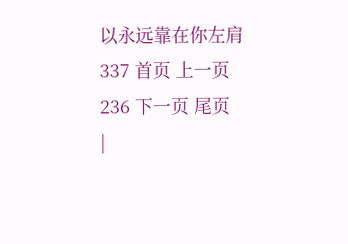以永远靠在你左肩
337 首页 上一页 236 下一页 尾页
|